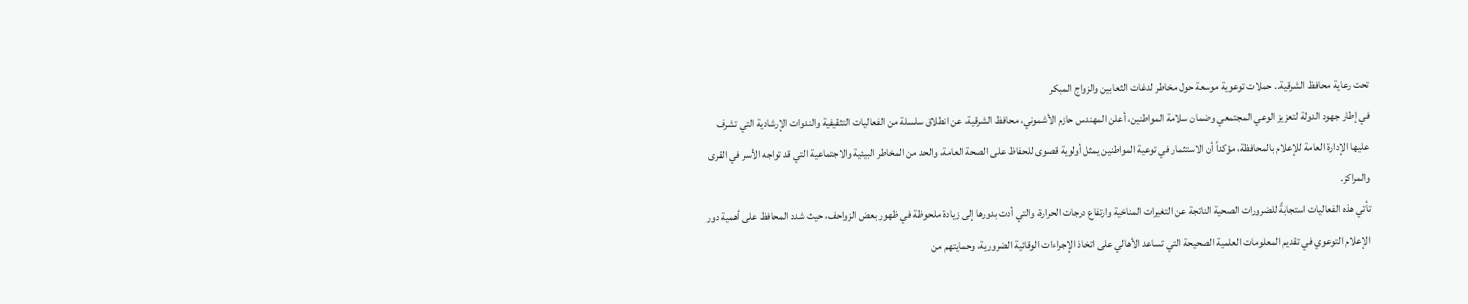تحت رعاية محافظ الشرقية.. حملات توعوية موسعة حول مخاطر لدغات الثعابين والزواج المبكر
في إطار جهود الدولة لتعزيز الوعي المجتمعي وضمان سلامة المواطنين، أعلن المهندس حازم الأشموني، محافظ الشرقية، عن انطلاق سلسلة من الفعاليات التثقيفية والندوات الإرشادية التي تشرف عليها الإدارة العامة للإعلام بالمحافظة، مؤكداً أن الاستثمار في توعية المواطنين يمثل أولوية قصوى للحفاظ على الصحة العامة، والحد من المخاطر البيئية والاجتماعية التي قد تواجه الأسر في القرى والمراكز.
تأتي هذه الفعاليات استجابةً للضرورات الصحية الناتجة عن التغيرات المناخية وارتفاع درجات الحرارة، والتي أدت بدورها إلى زيادة ملحوظة في ظهور بعض الزواحف، حيث شدد المحافظ على أهمية دور الإعلام التوعوي في تقديم المعلومات العلمية الصحيحة التي تساعد الأهالي على اتخاذ الإجراءات الوقائية الضرورية، وحمايتهم من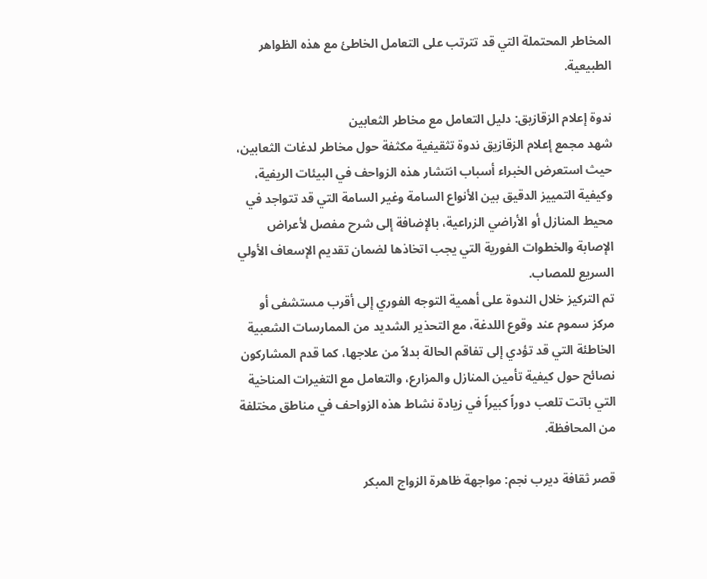المخاطر المحتملة التي قد تترتب على التعامل الخاطئ مع هذه الظواهر الطبيعية.

ندوة إعلام الزقازيق: دليل التعامل مع مخاطر الثعابين
شهد مجمع إعلام الزقازيق ندوة تثقيفية مكثفة حول مخاطر لدغات الثعابين، حيث استعرض الخبراء أسباب انتشار هذه الزواحف في البيئات الريفية، وكيفية التمييز الدقيق بين الأنواع السامة وغير السامة التي قد تتواجد في محيط المنازل أو الأراضي الزراعية، بالإضافة إلى شرح مفصل لأعراض الإصابة والخطوات الفورية التي يجب اتخاذها لضمان تقديم الإسعاف الأولي السريع للمصاب.
تم التركيز خلال الندوة على أهمية التوجه الفوري إلى أقرب مستشفى أو مركز سموم عند وقوع اللدغة، مع التحذير الشديد من الممارسات الشعبية الخاطئة التي قد تؤدي إلى تفاقم الحالة بدلاً من علاجها، كما قدم المشاركون نصائح حول كيفية تأمين المنازل والمزارع، والتعامل مع التغيرات المناخية التي باتت تلعب دوراً كبيراً في زيادة نشاط هذه الزواحف في مناطق مختلفة من المحافظة.

قصر ثقافة ديرب نجم: مواجهة ظاهرة الزواج المبكر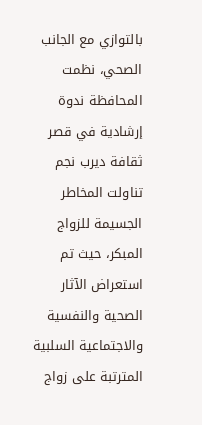بالتوازي مع الجانب الصحي، نظمت المحافظة ندوة إرشادية في قصر ثقافة ديرب نجم تناولت المخاطر الجسيمة للزواج المبكر، حيث تم استعراض الآثار الصحية والنفسية والاجتماعية السلبية المترتبة على زواج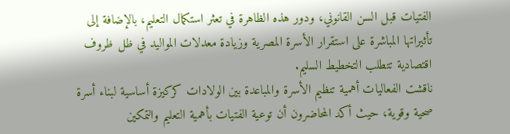الفتيات قبل السن القانوني، ودور هذه الظاهرة في تعثر استكمال التعليم، بالإضافة إلى تأثيراتها المباشرة على استقرار الأسرة المصرية وزيادة معدلات المواليد في ظل ظروف اقتصادية تتطلب التخطيط السليم.
ناقشت الفعاليات أهمية تنظيم الأسرة والمباعدة بين الولادات كركيزة أساسية لبناء أسرة صحية وقوية، حيث أكد المحاضرون أن توعية الفتيات بأهمية التعليم والتمكين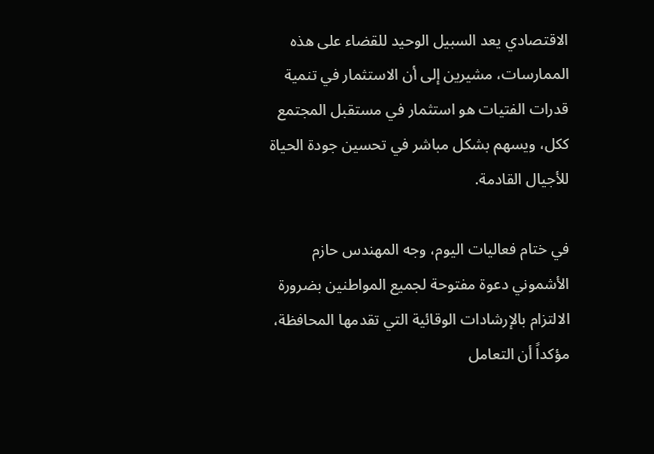الاقتصادي يعد السبيل الوحيد للقضاء على هذه الممارسات، مشيرين إلى أن الاستثمار في تنمية قدرات الفتيات هو استثمار في مستقبل المجتمع ككل، ويسهم بشكل مباشر في تحسين جودة الحياة للأجيال القادمة.

في ختام فعاليات اليوم، وجه المهندس حازم الأشموني دعوة مفتوحة لجميع المواطنين بضرورة الالتزام بالإرشادات الوقائية التي تقدمها المحافظة، مؤكداً أن التعامل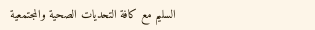السليم مع كافة التحديات الصحية والمجتمعية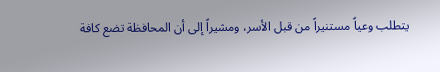يتطلب وعياً مستنيراً من قبل الأسر، ومشيراً إلى أن المحافظة تضع كافة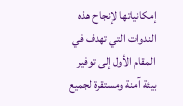إمكانياتها لإنجاح هذه الندوات التي تهدف في المقام الأول إلى توفير بيئة آمنة ومستقرة لجميع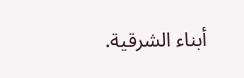أبناء الشرقية.